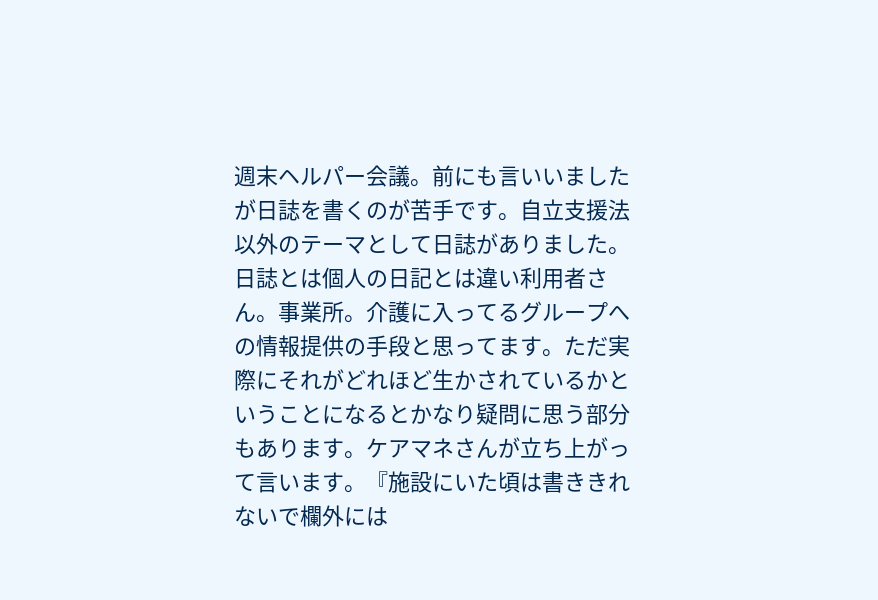週末ヘルパー会議。前にも言いいましたが日誌を書くのが苦手です。自立支援法以外のテーマとして日誌がありました。日誌とは個人の日記とは違い利用者さん。事業所。介護に入ってるグループへの情報提供の手段と思ってます。ただ実際にそれがどれほど生かされているかということになるとかなり疑問に思う部分もあります。ケアマネさんが立ち上がって言います。『施設にいた頃は書ききれないで欄外には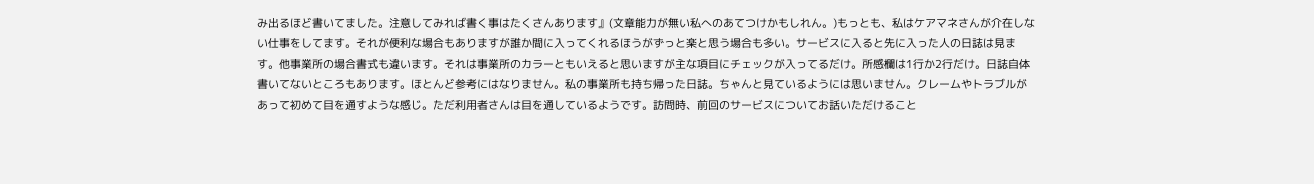み出るほど書いてました。注意してみれば書く事はたくさんあります』(文章能力が無い私へのあてつけかもしれん。)もっとも、私はケアマネさんが介在しない仕事をしてます。それが便利な場合もありますが誰か間に入ってくれるほうがずっと楽と思う場合も多い。サービスに入ると先に入った人の日誌は見ます。他事業所の場合書式も違います。それは事業所のカラーともいえると思いますが主な項目にチェックが入ってるだけ。所感欄は1行か2行だけ。日誌自体書いてないところもあります。ほとんど参考にはなりません。私の事業所も持ち帰った日誌。ちゃんと見ているようには思いません。クレームやトラブルがあって初めて目を通すような感じ。ただ利用者さんは目を通しているようです。訪問時、前回のサービスについてお話いただけること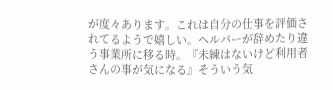が度々あります。これは自分の仕事を評価されてるようで嬉しい。ヘルパーが辞めたり違う事業所に移る時。『未練はないけど利用者さんの事が気になる』そういう気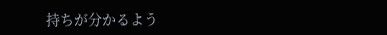持ちが分かるよう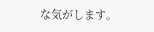な気がします。